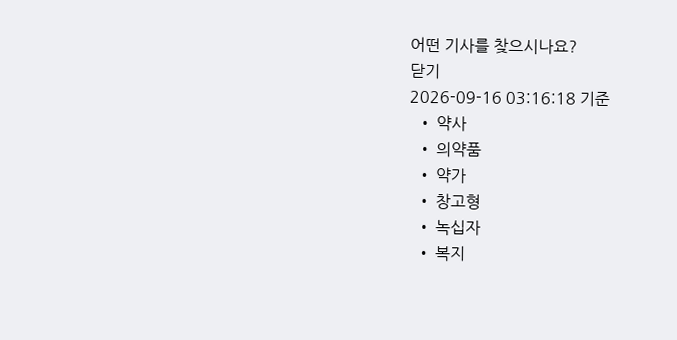어떤 기사를 찾으시나요?
닫기
2026-09-16 03:16:18 기준
  • 약사
  • 의약품
  • 약가
  • 창고형
  • 녹십자
  • 복지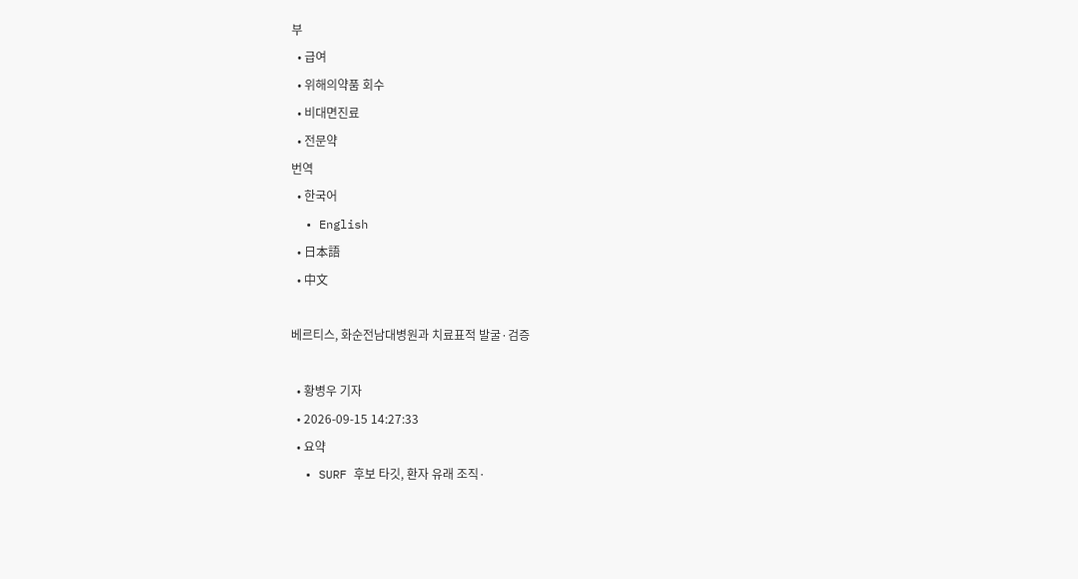부
  • 급여
  • 위해의약품 회수
  • 비대면진료
  • 전문약
번역
  • 한국어
  • English
  • 日本語
  • 中文

베르티스, 화순전남대병원과 치료표적 발굴·검증

  • 황병우 기자
  • 2026-09-15 14:27:33
  • 요약
  • SURF 후보 타깃, 환자 유래 조직·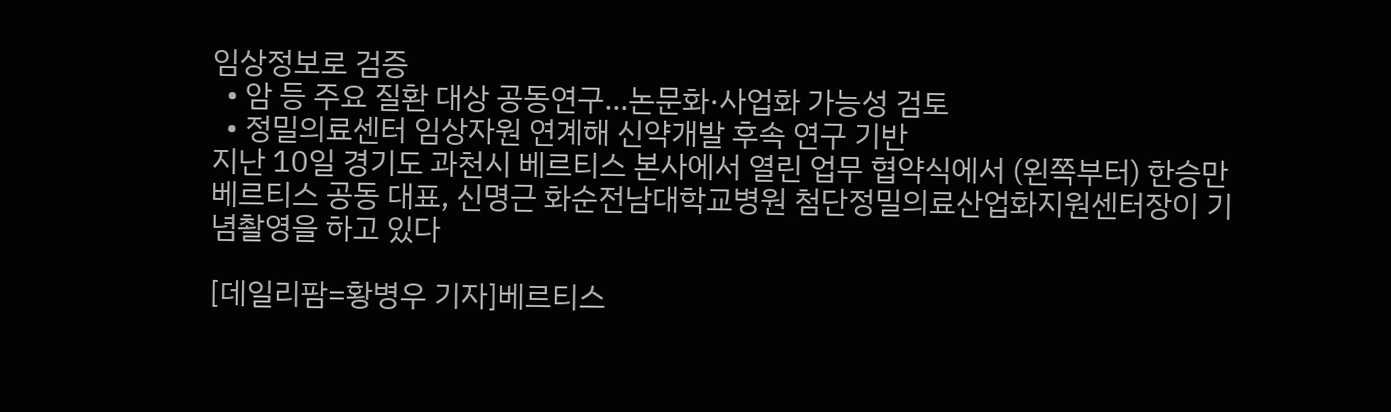임상정보로 검증
  • 암 등 주요 질환 대상 공동연구…논문화·사업화 가능성 검토
  • 정밀의료센터 임상자원 연계해 신약개발 후속 연구 기반
지난 10일 경기도 과천시 베르티스 본사에서 열린 업무 협약식에서 (왼쪽부터) 한승만 베르티스 공동 대표, 신명근 화순전남대학교병원 첨단정밀의료산업화지원센터장이 기념촬영을 하고 있다

[데일리팜=황병우 기자]베르티스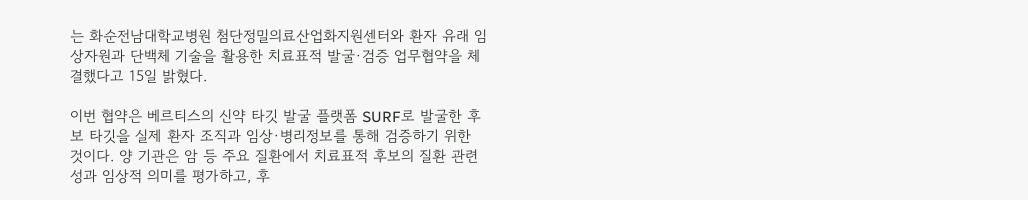는 화순전남대학교병원 첨단정밀의료산업화지원센터와 환자 유래 임상자원과 단백체 기술을 활용한 치료표적 발굴·검증 업무협약을 체결했다고 15일 밝혔다.

이번 협약은 베르티스의 신약 타깃 발굴 플랫폼 SURF로 발굴한 후보 타깃을 실제 환자 조직과 임상·병리정보를 통해 검증하기 위한 것이다. 양 기관은 암 등 주요 질환에서 치료표적 후보의 질환 관련성과 임상적 의미를 평가하고, 후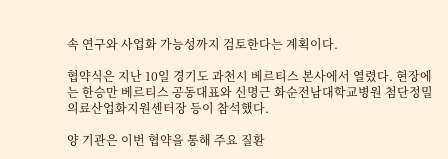속 연구와 사업화 가능성까지 검토한다는 계획이다.

협약식은 지난 10일 경기도 과천시 베르티스 본사에서 열렸다. 현장에는 한승만 베르티스 공동대표와 신명근 화순전남대학교병원 첨단정밀의료산업화지원센터장 등이 참석했다.

양 기관은 이번 협약을 통해 주요 질환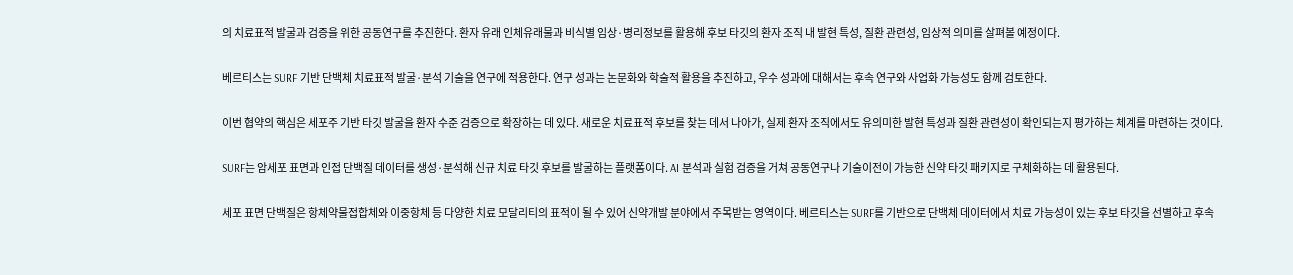의 치료표적 발굴과 검증을 위한 공동연구를 추진한다. 환자 유래 인체유래물과 비식별 임상·병리정보를 활용해 후보 타깃의 환자 조직 내 발현 특성, 질환 관련성, 임상적 의미를 살펴볼 예정이다.

베르티스는 SURF 기반 단백체 치료표적 발굴·분석 기술을 연구에 적용한다. 연구 성과는 논문화와 학술적 활용을 추진하고, 우수 성과에 대해서는 후속 연구와 사업화 가능성도 함께 검토한다.

이번 협약의 핵심은 세포주 기반 타깃 발굴을 환자 수준 검증으로 확장하는 데 있다. 새로운 치료표적 후보를 찾는 데서 나아가, 실제 환자 조직에서도 유의미한 발현 특성과 질환 관련성이 확인되는지 평가하는 체계를 마련하는 것이다.

SURF는 암세포 표면과 인접 단백질 데이터를 생성·분석해 신규 치료 타깃 후보를 발굴하는 플랫폼이다. AI 분석과 실험 검증을 거쳐 공동연구나 기술이전이 가능한 신약 타깃 패키지로 구체화하는 데 활용된다.

세포 표면 단백질은 항체약물접합체와 이중항체 등 다양한 치료 모달리티의 표적이 될 수 있어 신약개발 분야에서 주목받는 영역이다. 베르티스는 SURF를 기반으로 단백체 데이터에서 치료 가능성이 있는 후보 타깃을 선별하고 후속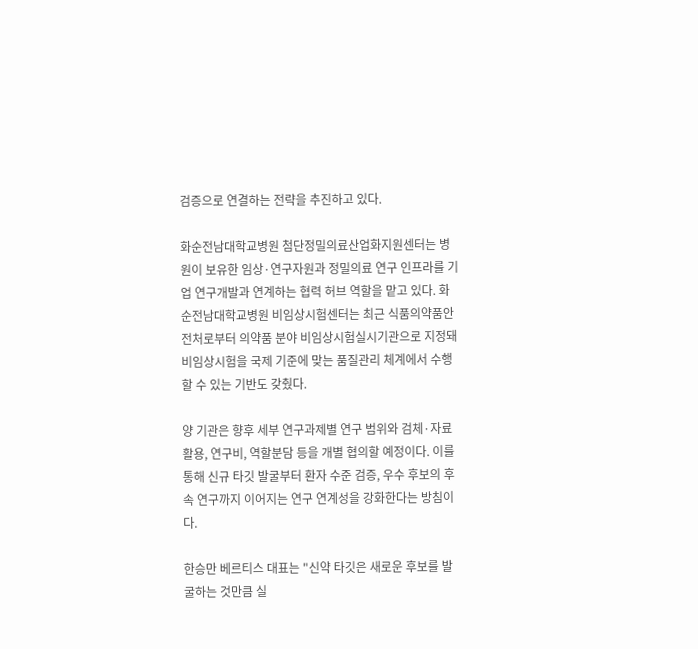검증으로 연결하는 전략을 추진하고 있다.

화순전남대학교병원 첨단정밀의료산업화지원센터는 병원이 보유한 임상·연구자원과 정밀의료 연구 인프라를 기업 연구개발과 연계하는 협력 허브 역할을 맡고 있다. 화순전남대학교병원 비임상시험센터는 최근 식품의약품안전처로부터 의약품 분야 비임상시험실시기관으로 지정돼 비임상시험을 국제 기준에 맞는 품질관리 체계에서 수행할 수 있는 기반도 갖췄다.

양 기관은 향후 세부 연구과제별 연구 범위와 검체·자료 활용, 연구비, 역할분담 등을 개별 협의할 예정이다. 이를 통해 신규 타깃 발굴부터 환자 수준 검증, 우수 후보의 후속 연구까지 이어지는 연구 연계성을 강화한다는 방침이다.

한승만 베르티스 대표는 "신약 타깃은 새로운 후보를 발굴하는 것만큼 실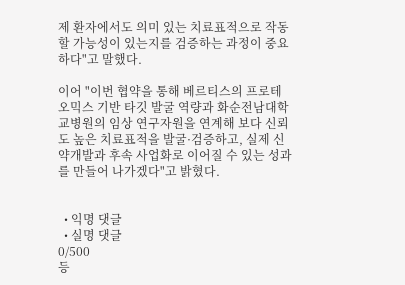제 환자에서도 의미 있는 치료표적으로 작동할 가능성이 있는지를 검증하는 과정이 중요하다"고 말했다.

이어 "이번 협약을 통해 베르티스의 프로테오믹스 기반 타깃 발굴 역량과 화순전남대학교병원의 임상 연구자원을 연계해 보다 신뢰도 높은 치료표적을 발굴·검증하고, 실제 신약개발과 후속 사업화로 이어질 수 있는 성과를 만들어 나가겠다"고 밝혔다.


  • 익명 댓글
  • 실명 댓글
0/500
등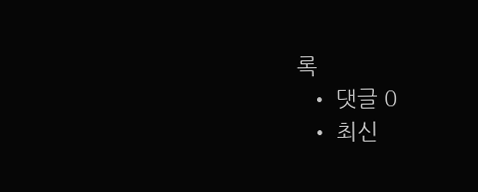록
  • 댓글 0
  • 최신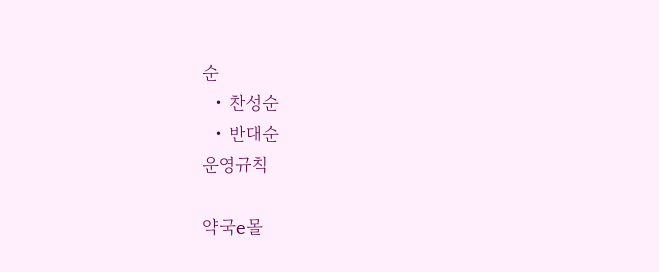순
  • 찬성순
  • 반대순
운영규칙

약국e몰